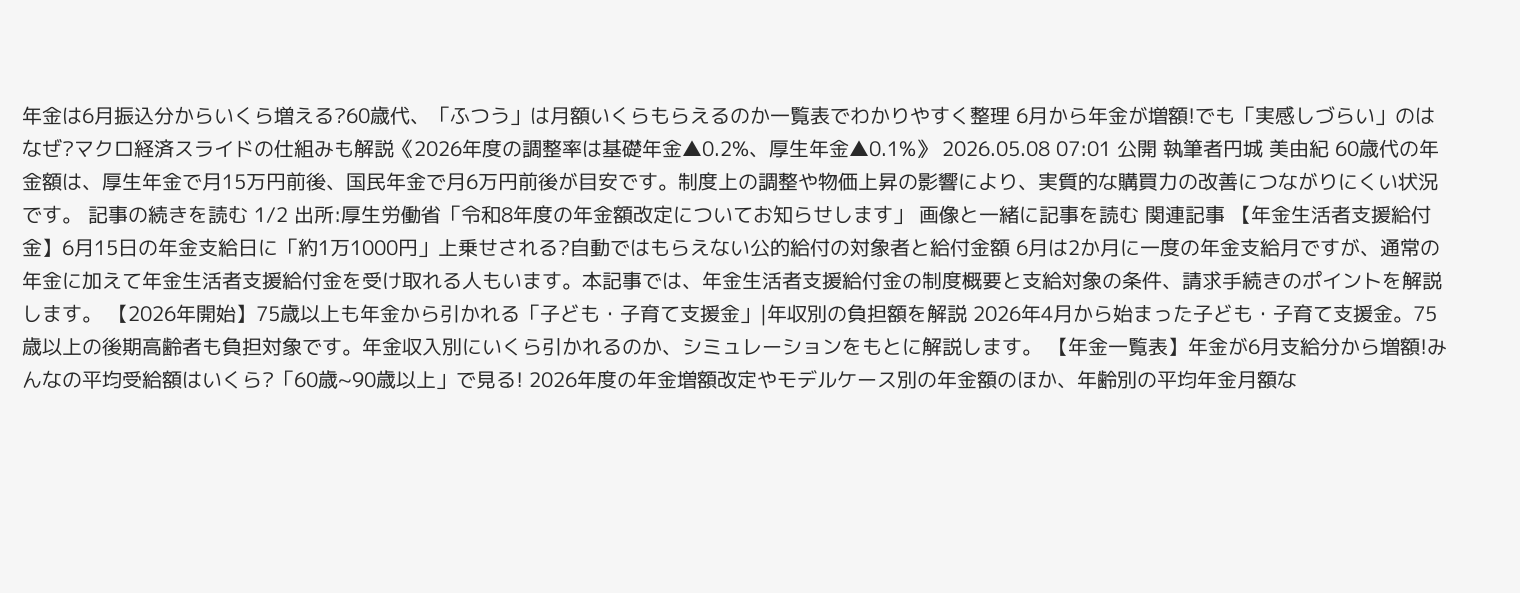年金は6月振込分からいくら増える?60歳代、「ふつう」は月額いくらもらえるのか一覧表でわかりやすく整理 6月から年金が増額!でも「実感しづらい」のはなぜ?マクロ経済スライドの仕組みも解説《2026年度の調整率は基礎年金▲0.2%、厚生年金▲0.1%》 2026.05.08 07:01 公開 執筆者円城 美由紀 60歳代の年金額は、厚生年金で月15万円前後、国民年金で月6万円前後が目安です。制度上の調整や物価上昇の影響により、実質的な購買力の改善につながりにくい状況です。 記事の続きを読む 1/2 出所:厚生労働省「令和8年度の年金額改定についてお知らせします」 画像と一緒に記事を読む 関連記事 【年金生活者支援給付金】6月15日の年金支給日に「約1万1000円」上乗せされる?自動ではもらえない公的給付の対象者と給付金額 6月は2か月に一度の年金支給月ですが、通常の年金に加えて年金生活者支援給付金を受け取れる人もいます。本記事では、年金生活者支援給付金の制度概要と支給対象の条件、請求手続きのポイントを解説します。 【2026年開始】75歳以上も年金から引かれる「子ども・子育て支援金」|年収別の負担額を解説 2026年4月から始まった子ども・子育て支援金。75歳以上の後期高齢者も負担対象です。年金収入別にいくら引かれるのか、シミュレーションをもとに解説します。 【年金一覧表】年金が6月支給分から増額!みんなの平均受給額はいくら?「60歳~90歳以上」で見る! 2026年度の年金増額改定やモデルケース別の年金額のほか、年齢別の平均年金月額な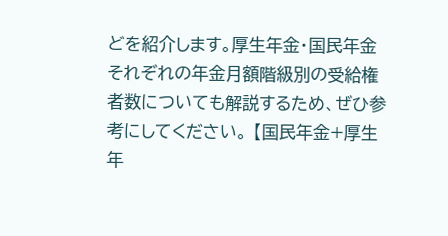どを紹介します。厚生年金・国民年金それぞれの年金月額階級別の受給権者数についても解説するため、ぜひ参考にしてください。 【国民年金+厚生年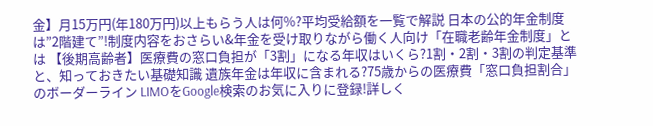金】月15万円(年180万円)以上もらう人は何%?平均受給額を一覧で解説 日本の公的年金制度は”2階建て”!制度内容をおさらい&年金を受け取りながら働く人向け「在職老齢年金制度」とは 【後期高齢者】医療費の窓口負担が「3割」になる年収はいくら?1割・2割・3割の判定基準と、知っておきたい基礎知識 遺族年金は年収に含まれる?75歳からの医療費「窓口負担割合」のボーダーライン LIMOをGoogle検索のお気に入りに登録!詳しく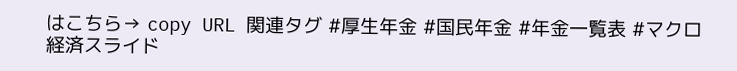はこちら→ copy URL 関連タグ #厚生年金 #国民年金 #年金一覧表 #マクロ経済スライド